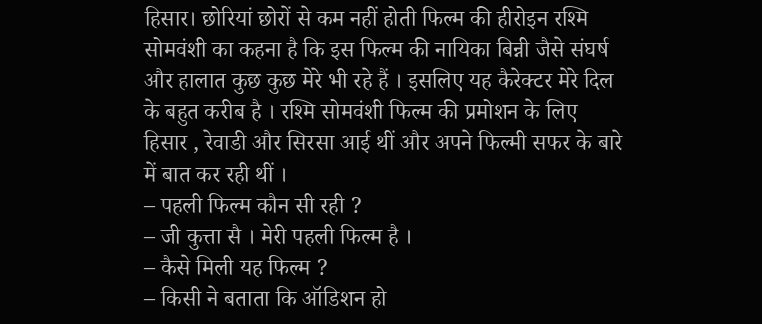हिसार। छोरियां छोरों से कम नहीं होती फिल्म की हीरोइन रश्मि सोमवंशी का कहना है कि इस फिल्म की नायिका बिन्नी जैसे संघर्ष और हालात कुछ कुछ मेरे भी रहे हैं । इसलिए यह कैरेक्टर मेरे दिल के बहुत करीब है । रश्मि सोमवंशी फिल्म की प्रमोशन के लिए हिसार , रेवाडी और सिरसा आई थीं और अपने फिल्मी सफर के बारे में बात कर रही थीं ।
– पहली फिल्म कौन सी रही ?
– जी कुत्ता सै । मेरी पहली फिल्म है ।
– कैसे मिली यह फिल्म ?
– किसी ने बताता कि ऑडिशन हो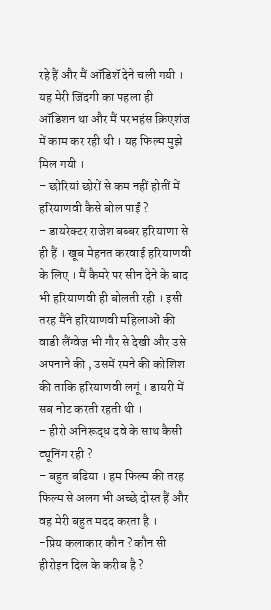रहे हैं और मैं ऑडिशॅ देने चली गयी । यह मेरी जिंदगी का पहला ही ऑडिशन था और मैं परभहंस क्रिएशंज में काम कर रही थी । यह फिल्म मुझे मिल गयी ।
– छोरियां छोरों से कम नहीं होतीं में हरियाणवी कैसे बोल पाईं ?
– डायरेक्टर राजेश बब्बर हरियाणा से ही हैं । खूब मेहनत करवाई हरियाणवी के लिए । मैं कैमरे पर सीन देने के बाद भी हरियाणवी ही बोलती रही । इसी तरह मैंने हरियाणवी महिलाओं की वाडी लैंग्वेज भी गौर से देखी और उसे अपनाने की , उसमें रमने की कोशिश की ताकि हरियाणवी लगूं । डायरी में सब नोट करती रहती थी ।
– हीरो अनिरूद्ध दवे के साथ कैसी ट्यूनिंग रही ?
– बहुत बढिया । हम फिल्म की तरह फिल्म से अलग भी अच्छे दोस्त हैं और वह मेरी बहुत मदद करता है ।
-प्रिय कलाकार कौन ? कौन सी हीरोइन दिल के करीब है ?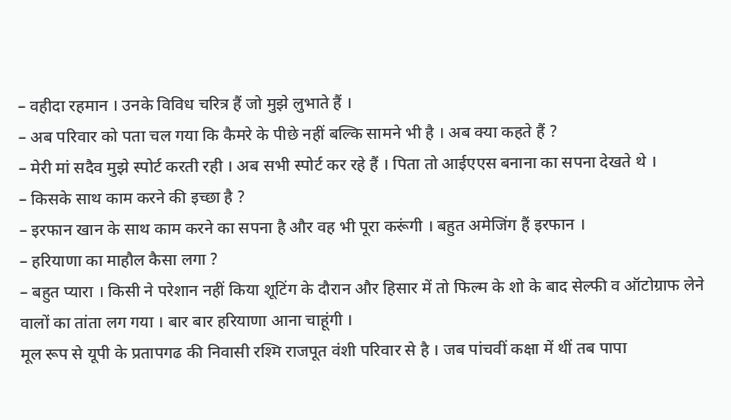– वहीदा रहमान । उनके विविध चरित्र हैं जो मुझे लुभाते हैं ।
– अब परिवार को पता चल गया कि कैमरे के पीछे नहीं बल्कि सामने भी है । अब क्या कहते हैं ?
– मेरी मां सदैव मुझे स्पोर्ट करती रही । अब सभी स्पोर्ट कर रहे हैं । पिता तो आईएएस बनाना का सपना देखते थे ।
– किसके साथ काम करने की इच्छा है ?
– इरफान खान के साथ काम करने का सपना है और वह भी पूरा करूंगी । बहुत अमेजिंग हैं इरफान ।
– हरियाणा का माहौल कैसा लगा ?
– बहुत प्यारा । किसी ने परेशान नहीं किया शूटिंग के दौरान और हिसार में तो फिल्म के शो के बाद सेल्फी व ऑटोग्राफ लेने वालों का तांता लग गया । बार बार हरियाणा आना चाहूंगी ।
मूल रूप से यूपी के प्रतापगढ की निवासी रश्मि राजपूत वंशी परिवार से है । जब पांचवीं कक्षा में थीं तब पापा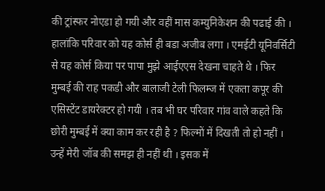की ट्रांस्फर नोएडा हो गयी और वहीं मास कम्युनिकेशन की पढाई की । हालांकि परिवार को यह कोर्स ही बडा अजीब लगा । एमईटी यूनिवर्सिटी से यह कोर्स किया पर पापा मुझे आईएएस देखना चाहते थे । फिर मुम्बई की राह पकडी और बालाजी टेली फिलम्ज में एकता कपूर की एसिस्टेंट डायरेक्टर हो गयी । तब भी घर परिवार गांव वाले कहते कि छोरी मुम्बई में क्या काम कर रही है ? फिल्मों में दिखती तो हो नहीं । उन्हें मेरी जॉब की समझ ही नहीं थी । इसक में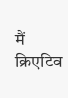मैं क्रिएटिव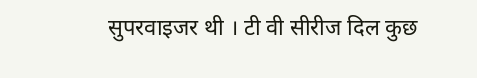सुपरवाइजर थी । टी वी सीरीज दिल कुछ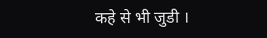कहे से भी जुडी ।